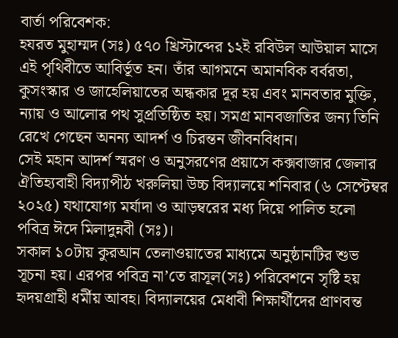বার্তা পরিবেশক:
হযরত মুহাম্মদ (সঃ) ৫৭০ খ্রিস্টাব্দের ১২ই রবিউল আউয়াল মাসে এই পৃথিবীতে আবির্ভূত হন। তাঁর আগমনে অমানবিক বর্বরতা, কুসংস্কার ও জাহেলিয়াতের অন্ধকার দূর হয় এবং মানবতার মুক্তি, ন্যায় ও আলোর পথ সুপ্রতিষ্ঠিত হয়। সমগ্র মানবজাতির জন্য তিনি রেখে গেছেন অনন্য আদর্শ ও চিরন্তন জীবনবিধান।
সেই মহান আদর্শ স্মরণ ও অনুসরণের প্রয়াসে কক্সবাজার জেলার ঐতিহ্যবাহী বিদ্যাপীঠ খরুলিয়া উচ্চ বিদ্যালয়ে শনিবার (৬ সেপ্টেম্বর ২০২৫) যথাযোগ্য মর্যাদা ও আড়ম্বরের মধ্য দিয়ে পালিত হলো পবিত্র ঈদে মিলাদুন্নবী (সঃ)।
সকাল ১০টায় কুরআন তেলাওয়াতের মাধ্যমে অনুষ্ঠানটির শুভ সূচনা হয়। এরপর পবিত্র না’তে রাসূল(সঃ) পরিবেশনে সৃষ্টি হয় হৃদয়গ্রাহী ধর্মীয় আবহ। বিদ্যালয়ের মেধাবী শিক্ষার্থীদের প্রাণবন্ত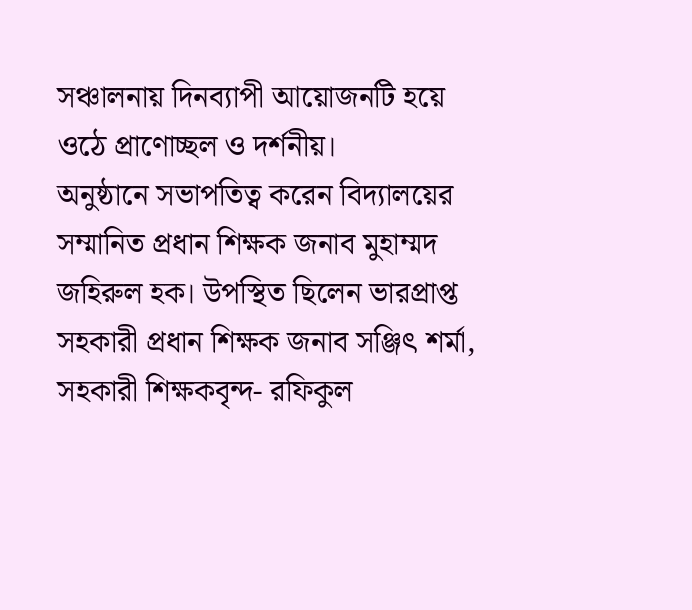সঞ্চালনায় দিনব্যাপী আয়োজনটি হয়ে ওঠে প্রাণোচ্ছল ও দর্শনীয়।
অনুষ্ঠানে সভাপতিত্ব করেন বিদ্যালয়ের সম্মানিত প্রধান শিক্ষক জনাব মুহাম্মদ জহিরুল হক। উপস্থিত ছিলেন ভারপ্রাপ্ত সহকারী প্রধান শিক্ষক জনাব সঞ্জিৎ শর্মা, সহকারী শিক্ষকবৃন্দ- রফিকুল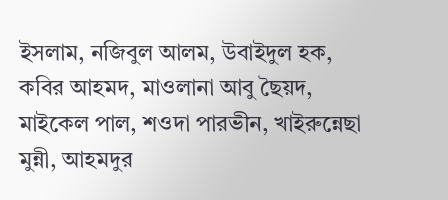ইসলাম, নজিবুল আলম, উবাইদুল হক, কবির আহমদ, মাওলানা আবু ছৈয়দ, মাইকেল পাল, শওদা পারভীন, খাইরুন্নেছা মুন্নী, আহমদুর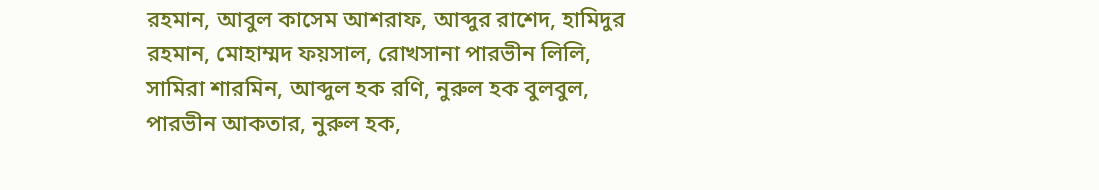রহমান, আবুল কাসেম আশরাফ, আব্দুর রাশেদ, হামিদুর রহমান, মোহাম্মদ ফয়সাল, রোখসানা পারভীন লিলি, সামিরা শারমিন, আব্দুল হক রণি, নুরুল হক বুলবুল, পারভীন আকতার, নুরুল হক,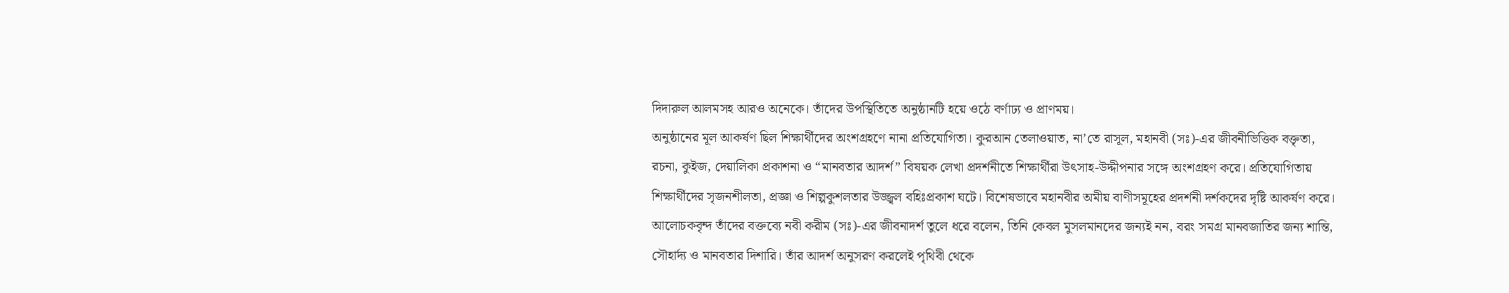দিদারুল আলমসহ আরও অনেকে। তাঁদের উপস্থিতিতে অনুষ্ঠানটি হয়ে ওঠে বর্ণাঢ্য ও প্রাণময়।
অনুষ্ঠানের মূল আকর্ষণ ছিল শিক্ষার্থীদের অংশগ্রহণে নানা প্রতিযোগিতা। কুরআন তেলাওয়াত, না’তে রাসূল, মহানবী (সঃ)-এর জীবনীভিত্তিক বক্তৃতা, রচনা, কুইজ, দেয়ালিকা প্রকাশনা ও “মানবতার আদর্শ” বিষয়ক লেখা প্রদর্শনীতে শিক্ষার্থীরা উৎসাহ-উদ্দীপনার সঙ্গে অংশগ্রহণ করে। প্রতিযোগিতায় শিক্ষার্থীদের সৃজনশীলতা, প্রজ্ঞা ও শিল্পকুশলতার উজ্জ্বল বহিঃপ্রকাশ ঘটে। বিশেষভাবে মহানবীর অমীয় বাণীসমূহের প্রদর্শনী দর্শকদের দৃষ্টি আকর্ষণ করে।
আলোচকবৃন্দ তাঁদের বক্তব্যে নবী করীম (সঃ)-এর জীবনাদর্শ তুলে ধরে বলেন, তিনি কেবল মুসলমানদের জন্যই নন, বরং সমগ্র মানবজাতির জন্য শান্তি, সৌহার্দ্য ও মানবতার দিশারি। তাঁর আদর্শ অনুসরণ করলেই পৃথিবী থেকে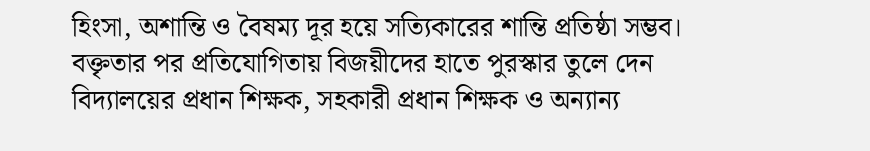হিংসা, অশান্তি ও বৈষম্য দূর হয়ে সত্যিকারের শান্তি প্রতিষ্ঠা সম্ভব।
বক্তৃতার পর প্রতিযোগিতায় বিজয়ীদের হাতে পুরস্কার তুলে দেন বিদ্যালয়ের প্রধান শিক্ষক, সহকারী প্রধান শিক্ষক ও অন্যান্য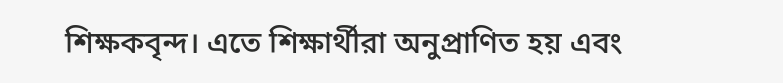শিক্ষকবৃন্দ। এতে শিক্ষার্থীরা অনুপ্রাণিত হয় এবং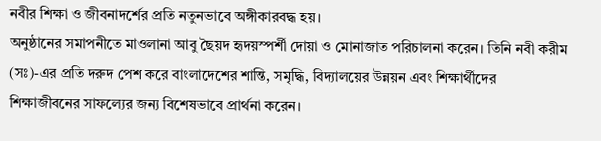নবীর শিক্ষা ও জীবনাদর্শের প্রতি নতুনভাবে অঙ্গীকারবদ্ধ হয়।
অনুষ্ঠানের সমাপনীতে মাওলানা আবু ছৈয়দ হৃদয়স্পর্শী দোয়া ও মোনাজাত পরিচালনা করেন। তিনি নবী করীম (সঃ)-এর প্রতি দরুদ পেশ করে বাংলাদেশের শান্তি, সমৃদ্ধি, বিদ্যালয়ের উন্নয়ন এবং শিক্ষার্থীদের শিক্ষাজীবনের সাফল্যের জন্য বিশেষভাবে প্রার্থনা করেন।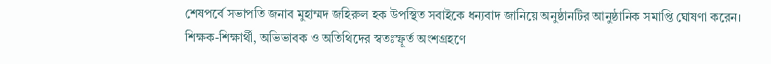শেষপর্বে সভাপতি জনাব মুহাম্মদ জহিরুল হক উপস্থিত সবাইকে ধন্যবাদ জানিয়ে অনুষ্ঠানটির আনুষ্ঠানিক সমাপ্তি ঘোষণা করেন।
শিক্ষক-শিক্ষার্থী, অভিভাবক ও অতিথিদের স্বতঃস্ফূর্ত অংশগ্রহণে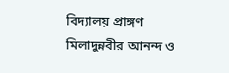বিদ্যালয় প্রাঙ্গণ মিলাদুন্নবীর আনন্দ ও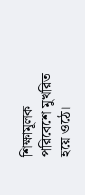শিক্ষামূলক পরিবেশে মুখরিত হয়ে ওঠে।